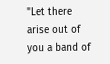"Let there arise out of you a band of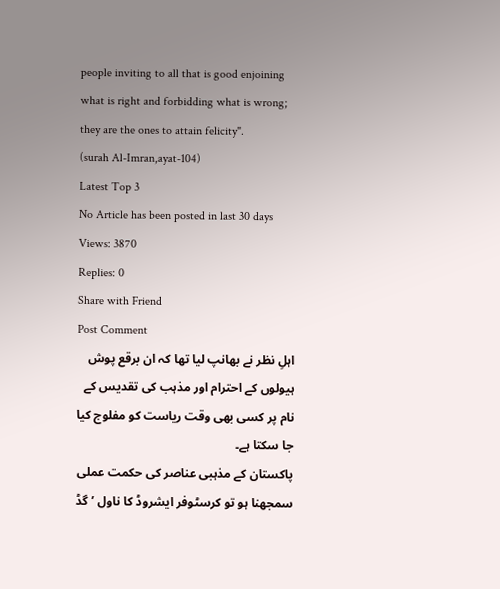people inviting to all that is good enjoining
what is right and forbidding what is wrong; they are the ones to attain felicity".
(surah Al-Imran,ayat-104)
Latest Top 3
No Article has been posted in last 30 days
Views: 3870
Replies: 0
Share with Friend
Post Comment
اہلِ نظر نے بھانپ لیا تھا کہ ان برقع پوش ہیولوں کے احترام اور مذہب کی تقدیس کے نام پر کسی بھی وقت ریاست کو مفلوج کیا جا سکتا ہے۔
پاکستان کے مذہبی عناصر کی حکمت عملی سمجھنا ہو تو کرسٹوفر ایشروڈ کا ناول ’گڈ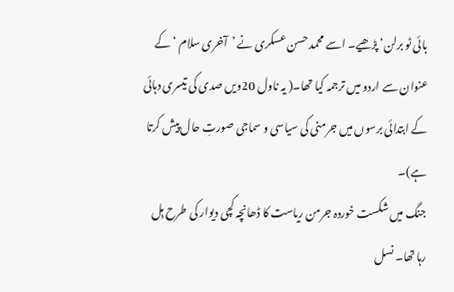بائی ٹو برلن‘ پڑھیے۔ اسے محمد حسن عسکری نے ’آخری سلام ‘ کے عنوان سے اردو میں ترجمہ کیا تھا۔( یہ ناول 20ویں صدی کی تیسری دہائی کے ابتدائی برسوں میں جرمنی کی سیاسی و سماجی صورتِ حال پیش کرتا ہے)۔
جنگ میں شکست خوردہ جرمن ریاست کا ڈھانچہ کچی دیوار کی طرح ہِل رہا تھا۔ نسل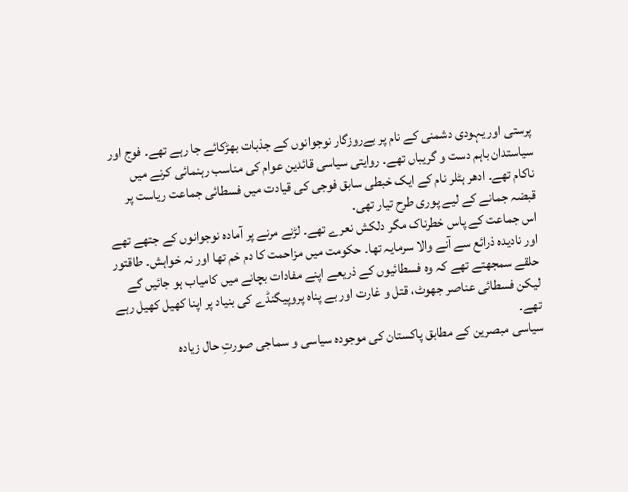پرستی اور یہودی دشمنی کے نام پر بےروزگار نوجوانوں کے جذبات بھڑکائے جا رہے تھے۔ فوج اور سیاستدان باہم دست و گریباں تھے۔ روایتی سیاسی قائدین عوام کی مناسب رہنمائی کرنے میں ناکام تھے۔ ادھر ہٹلر نام کے ایک خبطی سابق فوجی کی قیادت میں فسطائی جماعت ریاست پر قبضہ جمانے کے لیے پوری طرح تیار تھی۔
اس جماعت کے پاس خطرناک مگر دلکش نعرے تھے۔ لڑنے مرنے پر آمادہ نوجوانوں کے جتھے تھے اور نادیدہ ذرائع سے آنے والا سرمایہ تھا۔ حکومت میں مزاحمت کا دم خم تھا اور نہ خواہش۔ طاقتور حلقے سمجھتے تھے کہ وہ فسطائیوں کے ذریعے اپنے مفادات بچانے میں کامیاب ہو جائیں گے لیکن فسطائی عناصر جھوٹ، قتل و غارت اور بے پناہ پروپیگنڈے کی بنیاد پر اپنا کھیل کھیل رہے تھے۔
سیاسی مبصرین کے مطابق پاکستان کی موجودہ سیاسی و سماجی صورتِ حال زیادہ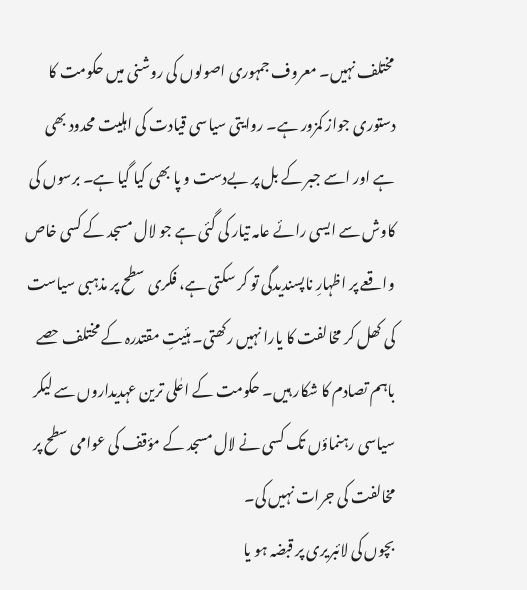مختلف نہیں۔ معروف جمہوری اصولوں کی روشنی میں حکومت کا دستوری جواز کمزور ہے۔ روایتی سیاسی قیادت کی اہلیت محدود بھی ہے اور اسے جبر کے بل پر بےدست و پا بھی کیا گیا ہے۔ برسوں کی کاوش سے ایسی رائے عامہ تیار کی گئی ہے جو لال مسجد کے کسی خاص واقعے پر اظہارِ ناپسندیدگی تو کر سکتی ہے، فکری سطح پر مذہبی سیاست کی کھل کر مخالفت کا یارا نہیں رکھتی۔ ہئیتِ مقتدرہ کے مختلف حصے باہم تصادم کا شکار ہیں۔ حکومت کے اعٰلی ترین عہدیداروں سے لیکر سیاسی رہنماؤں تک کسی نے لال مسجد کے مؤقف کی عوامی سطح پر مخالفت کی جرات نہیں کی۔
بچوں کی لائبریری پر قبضہ ہو یا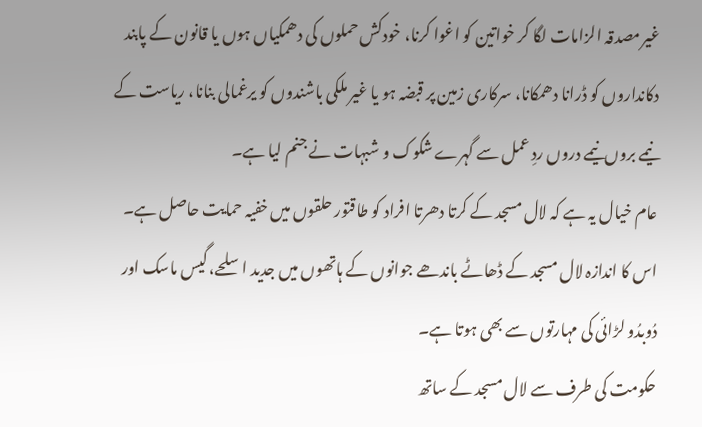غیرمصدقہ الزامات لگا کر خواتین کو اغوا کرنا، خودکش حملوں کی دھمکیاں ہوں یا قانون کے پابند دکانداروں کو ڈرانا دھمکانا، سرکاری زمین پر قبضہ ہو یا غیر ملکی باشندوں کو یرغمالی بنانا، ریاست کے نیمے بروں نیمے دروں ردِ عمل سے گہرے شکوک و شبہات نے جنم لیا ہے۔
عام خیال یہ ہے کہ لال مسجد کے کرتا دھرتا افراد کو طاقتور حلقوں میں خفیہ حمایت حاصل ہے۔ اس کا اندازہ لال مسجد کے ڈھاٹے باندھے جوانوں کے ہاتھوں میں جدید اسلحے، گیس ماسک اور دُوبدُو لڑائی کی مہارتوں سے بھی ہوتا ہے۔
حکومت کی طرف سے لال مسجد کے ساتھ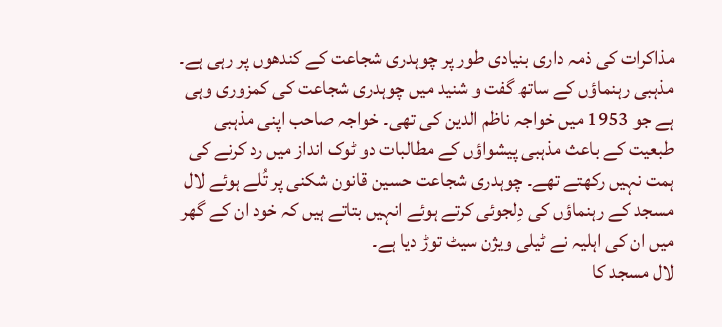مذاکرات کی ذمہ داری بنیادی طور پر چوہدری شجاعت کے کندھوں پر رہی ہے۔ مذہبی رہنماؤں کے ساتھ گفت و شنید میں چوہدری شجاعت کی کمزوری وہی ہے جو 1953 میں خواجہ ناظم الدین کی تھی۔ خواجہ صاحب اپنی مذہبی طبعیت کے باعث مذہبی پیشواؤں کے مطالبات دو ٹوک انداز میں رد کرنے کی ہمت نہیں رکھتے تھے۔ چوہدری شجاعت حسین قانون شکنی پر تُلے ہوئے لال مسجد کے رہنماؤں کی دِلجوئی کرتے ہوئے انہیں بتاتے ہیں کہ خود ان کے گھر میں ان کی اہلیہ نے ٹیلی ویژن سیٹ توڑ دیا ہے۔
لال مسجد کا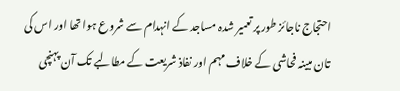احتجاج ناجائز طور پر تعمیر شدہ مساجد کے انہدام سے شروع ہوا تھا اور اس کی تان مبینہ فحاشی کے خلاف مہم اور نفاذ شریعت کے مطالبے تک آن پہنچی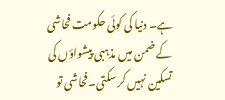ہے۔ دنیا کی کوئی حکومت فحاشی کے ضمن میں مذہبی پیشواؤں کی تسکین نہیں کر سکتی۔فحاشی تو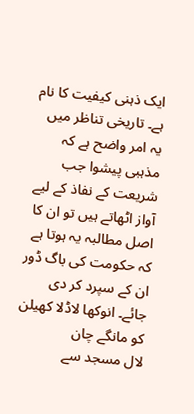ایک ذہنی کیفیت کا نام ہے۔ تاریخی تناظر میں یہ امر واضح ہے کہ مذہبی پیشوا جب شریعت کے نفاذ کے لیے آواز اٹھاتے ہیں تو ان کا اصل مطالبہ یہ ہوتا ہے کہ حکومت کی باگ ڈور ان کے سپرد کر دی جائے۔ انوکھا لاڈلا کھیلن کو مانگے چان
لال مسجد سے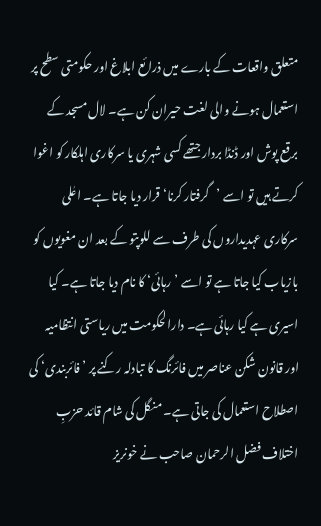متعلق واقعات کے بارے میں ذرائع ابلاغ اور حکومتی سطح پر استعمال ہونے والی لغت حیران کن ہے۔ لال مسجد کے برقع پوش اور ڈنڈا بردار جتھے کسی شہری یا سرکاری اہلکار کو اغوا کرتے ہیں تو اسے ’گرفتار کرنا‘ قرار دیا جاتا ہے۔ اعٰلی سرکاری عہدیداروں کی طرف سے للوپتو کے بعد ان مغویوں کو بازیاب کیا جاتا ہے تو اسے ’رہائی‘ کا نام دیا جاتا ہے۔ کیا اسیری ہے کیا رہائی ہے۔ دارالحکومت میں ریاستی انتظامیہ اور قانون شکن عناصر میں فائرنگ کا تبادلہ رکنے پر ’فائربندی‘ کی اصطلاح استعمال کی جاتی ہے۔ منگل کی شام قائد حزبِ اختلاف فضل الرحمان صاحب نے خونریز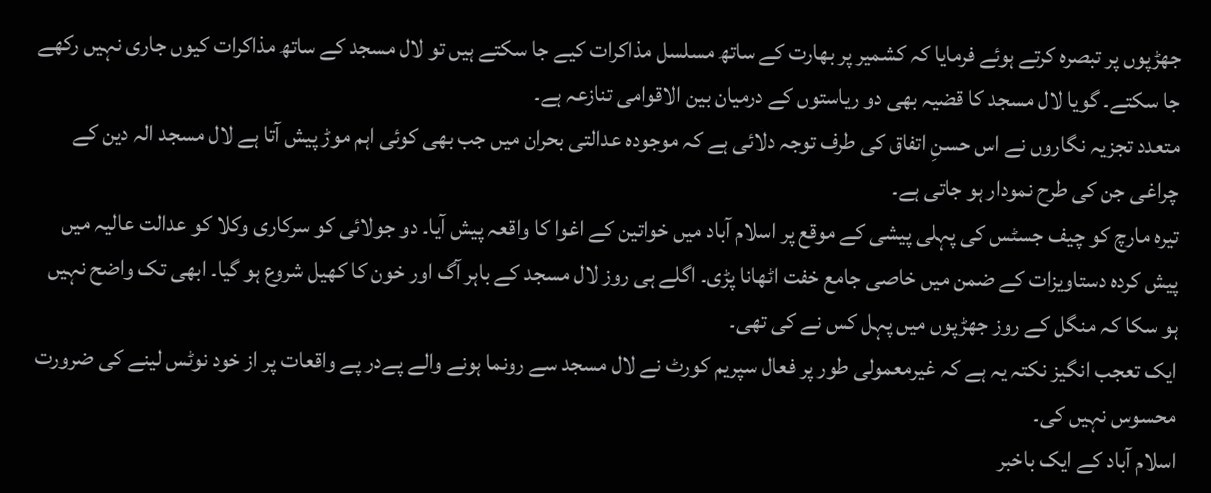جھڑپوں پر تبصرہ کرتے ہوئے فرمایا کہ کشمیر پر بھارت کے ساتھ مسلسل مذاکرات کیے جا سکتے ہیں تو لال مسجد کے ساتھ مذاکرات کیوں جاری نہیں رکھے جا سکتے۔ گویا لال مسجد کا قضیہ بھی دو ریاستوں کے درمیان بین الاقوامی تنازعہ ہے۔
متعدد تجزیہ نگاروں نے اس حسنِ اتفاق کی طرف توجہ دلائی ہے کہ موجودہ عدالتی بحران میں جب بھی کوئی اہم موڑ پیش آتا ہے لال مسجد الہ دین کے چراغی جن کی طرح نمودار ہو جاتی ہے۔
تیرہ مارچ کو چیف جسٹس کی پہلی پیشی کے موقع پر اسلام آباد میں خواتین کے اغوا کا واقعہ پیش آیا۔ دو جولائی کو سرکاری وکلا کو عدالت عالیہ میں پیش کردہ دستاویزات کے ضمن میں خاصی جامع خفت اٹھانا پڑی۔ اگلے ہی روز لال مسجد کے باہر آگ اور خون کا کھیل شروع ہو گیا۔ ابھی تک واضح نہیں ہو سکا کہ منگل کے روز جھڑپوں میں پہل کس نے کی تھی۔
ایک تعجب انگیز نکتہ یہ ہے کہ غیرمعمولی طور پر فعال سپریم کورٹ نے لال مسجد سے رونما ہونے والے پےدر پے واقعات پر از خود نوٹس لینے کی ضرورت محسوس نہیں کی۔
اسلام آباد کے ایک باخبر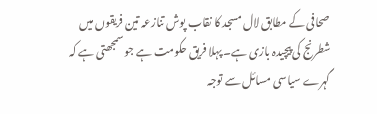صحافی کے مطابق لال مسجد کا نقاب پوش تنازعہ تین فریقوں میں شطرنج کی پیچیدہ بازی ہے۔ پہلا فریق حکومت ہے جو سمجھتی ہے کہ گہرے سیاسی مسائل سے توجہ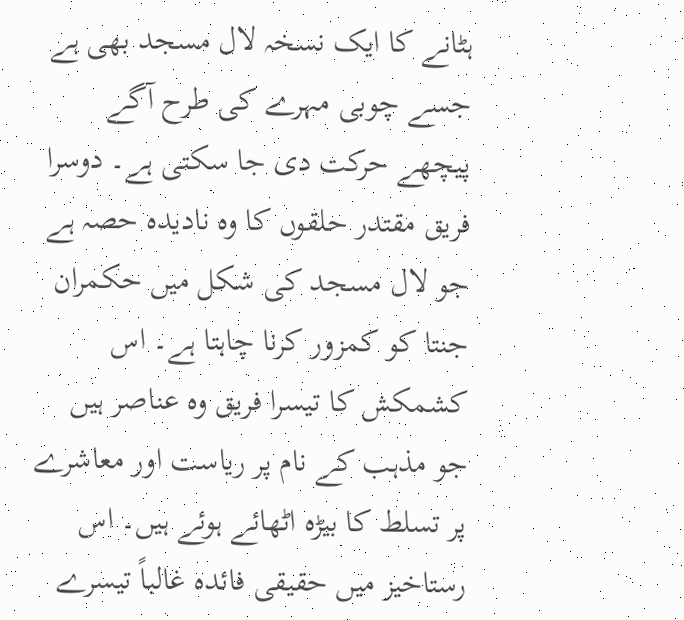ہٹانے کا ایک نسخہ لال مسجد بھی ہے جسے چوبی مہرے کی طرح آگے پیچھے حرکت دی جا سکتی ہے۔ دوسرا فریق مقتدر حلقوں کا وہ نادیدہ حصہ ہے جو لال مسجد کی شکل میں حکمران جنتا کو کمزور کرنا چاہتا ہے۔ اس کشمکش کا تیسرا فریق وہ عناصر ہیں جو مذہب کے نام پر ریاست اور معاشرے پر تسلط کا بیڑہ اٹھائے ہوئے ہیں۔ اس رستاخیز میں حقیقی فائدہ غالباً تیسرے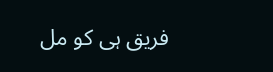فریق ہی کو مل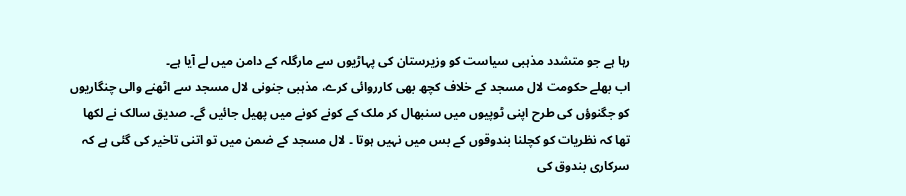رہا ہے جو متشدد مذہبی سیاست کو وزیرستان کی پہاڑیوں سے مارگلہ کے دامن میں لے آیا ہے۔
اب بھلے حکومت لال مسجد کے خلاف کچھ بھی کارروائی کرے، مذہبی جنونی لال مسجد سے اٹھنے والی چنگاریوں کو جگنوؤں کی طرح اپنی ٹوپیوں میں سنبھال کر ملک کے کونے کونے میں پھیل جائیں گے۔ صدیق سالک نے لکھا تھا کہ نظریات کو کچلنا بندوقوں کے بس میں نہیں ہوتا ۔ لال مسجد کے ضمن میں تو اتنی تاخیر کی گئی ہے کہ سرکاری بندوق کی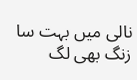نالی میں بہت سا زنگ بھی لگ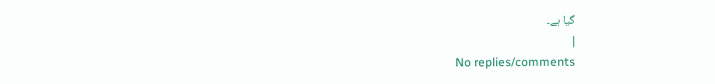گیا ہے۔
|
No replies/comments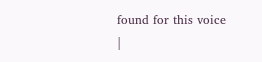found for this voice
|